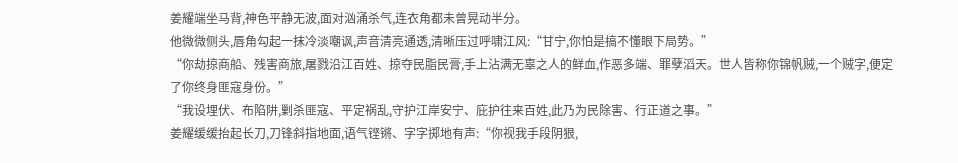姜耀端坐马背,神色平静无波,面对汹涌杀气,连衣角都未曾晃动半分。
他微微侧头,唇角勾起一抹冷淡嘲讽,声音清亮通透,清晰压过呼啸江风:“甘宁,你怕是搞不懂眼下局势。”
“你劫掠商船、残害商旅,屠戮沿江百姓、掠夺民脂民膏,手上沾满无辜之人的鲜血,作恶多端、罪孽滔天。世人皆称你锦帆贼,一个贼字,便定了你终身匪寇身份。”
“我设埋伏、布陷阱,剿杀匪寇、平定祸乱,守护江岸安宁、庇护往来百姓,此乃为民除害、行正道之事。”
姜耀缓缓抬起长刀,刀锋斜指地面,语气铿锵、字字掷地有声:“你视我手段阴狠,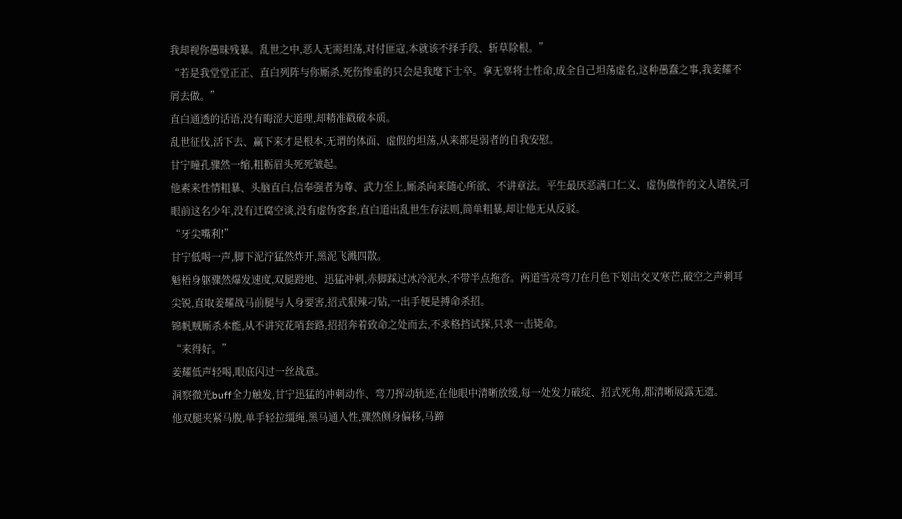我却视你愚昧残暴。乱世之中,恶人无需坦荡,对付匪寇,本就该不择手段、斩草除根。”
“若是我堂堂正正、直白列阵与你厮杀,死伤惨重的只会是我麾下士卒。拿无辜将士性命,成全自己坦荡虚名,这种愚蠢之事,我姜耀不屑去做。”
直白通透的话语,没有晦涩大道理,却精准戳破本质。
乱世征伐,活下去、赢下来才是根本,无谓的体面、虚假的坦荡,从来都是弱者的自我安慰。
甘宁瞳孔骤然一缩,粗粝眉头死死皱起。
他素来性情粗暴、头脑直白,信奉强者为尊、武力至上,厮杀向来随心所欲、不讲章法。平生最厌恶满口仁义、虚伪做作的文人诸侯,可眼前这名少年,没有迂腐空谈,没有虚伪客套,直白道出乱世生存法则,简单粗暴,却让他无从反驳。
“牙尖嘴利!”
甘宁低喝一声,脚下泥泞猛然炸开,黑泥飞溅四散。
魁梧身躯骤然爆发速度,双腿蹬地、迅猛冲刺,赤脚踩过冰冷泥水,不带半点拖沓。两道雪亮弯刀在月色下划出交叉寒芒,破空之声刺耳尖锐,直取姜耀战马前腿与人身要害,招式狠辣刁钻,一出手便是搏命杀招。
锦帆贼厮杀本能,从不讲究花哨套路,招招奔着致命之处而去,不求格挡试探,只求一击毙命。
“来得好。”
姜耀低声轻喝,眼底闪过一丝战意。
洞察微光buff全力触发,甘宁迅猛的冲刺动作、弯刀挥动轨迹,在他眼中清晰放缓,每一处发力破绽、招式死角,都清晰展露无遗。
他双腿夹紧马腹,单手轻拉缰绳,黑马通人性,骤然侧身偏移,马蹄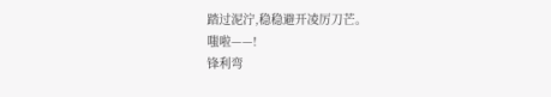踏过泥泞,稳稳避开凌厉刀芒。
嗤啦——!
锋利弯